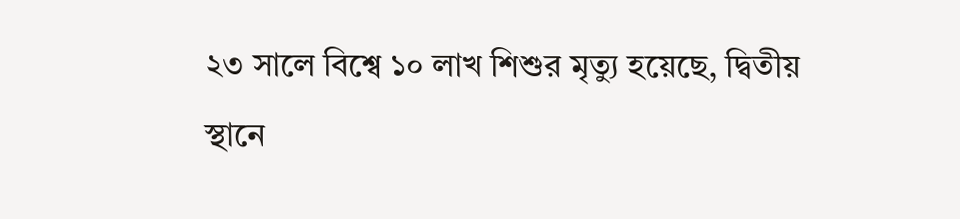২৩ সালে বিশ্বে ১০ লাখ শিশুর মৃত্যু হয়েছে, দ্বিতীয় স্থানে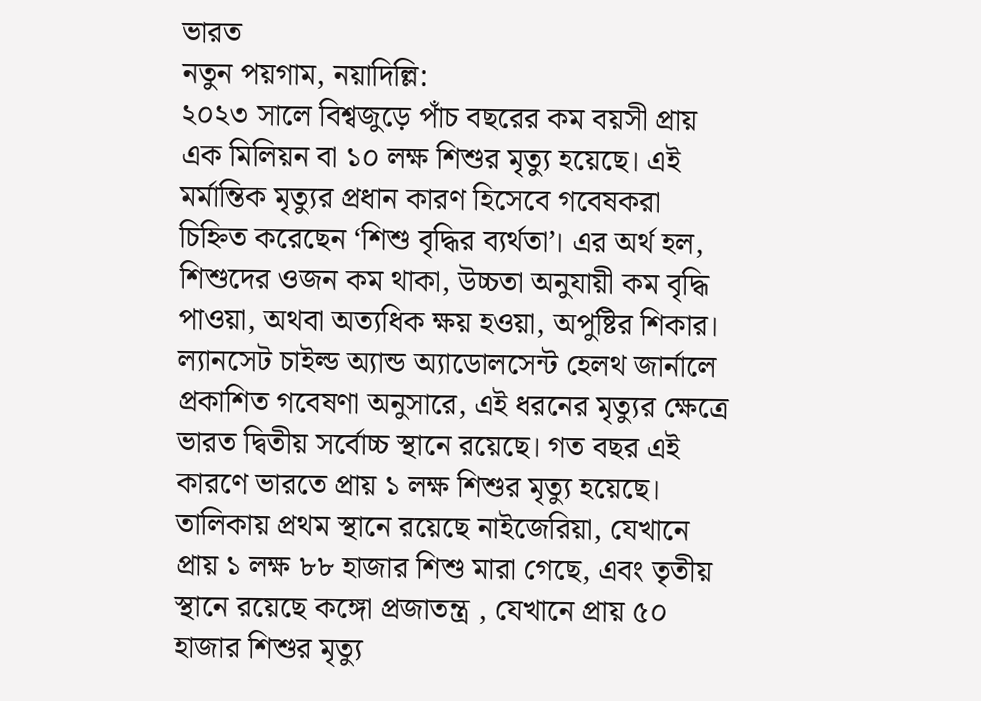ভারত
নতুন পয়গাম, নয়াদিল্লি:
২০২৩ সালে বিশ্বজুড়ে পাঁচ বছরের কম বয়সী প্রায় এক মিলিয়ন বা ১০ লক্ষ শিশুর মৃত্যু হয়েছে। এই মর্মান্তিক মৃত্যুর প্রধান কারণ হিসেবে গবেষকরা চিহ্নিত করেছেন ‘শিশু বৃদ্ধির ব্যর্থতা’। এর অর্থ হল, শিশুদের ওজন কম থাকা, উচ্চতা অনুযায়ী কম বৃদ্ধি পাওয়া, অথবা অত্যধিক ক্ষয় হওয়া, অপুষ্টির শিকার।
ল্যানসেট চাইল্ড অ্যান্ড অ্যাডোলসেন্ট হেলথ জার্নালে প্রকাশিত গবেষণা অনুসারে, এই ধরনের মৃত্যুর ক্ষেত্রে ভারত দ্বিতীয় সর্বোচ্চ স্থানে রয়েছে। গত বছর এই কারণে ভারতে প্রায় ১ লক্ষ শিশুর মৃত্যু হয়েছে। তালিকায় প্রথম স্থানে রয়েছে নাইজেরিয়া, যেখানে প্রায় ১ লক্ষ ৮৮ হাজার শিশু মারা গেছে, এবং তৃতীয় স্থানে রয়েছে কঙ্গো প্রজাতন্ত্র , যেখানে প্রায় ৫০ হাজার শিশুর মৃত্যু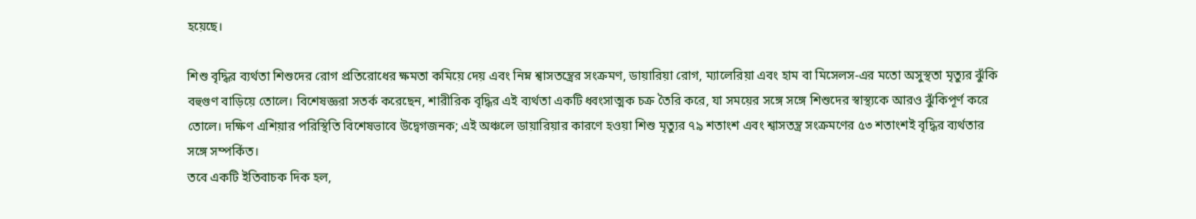হয়েছে।

শিশু বৃদ্ধির ব্যর্থতা শিশুদের রোগ প্রতিরোধের ক্ষমতা কমিয়ে দেয় এবং নিম্ন শ্বাসতন্ত্রের সংক্রমণ, ডায়ারিয়া রোগ, ম্যালেরিয়া এবং হাম বা মিসেলস-এর মতো অসুস্থতা মৃত্যুর ঝুঁকি বহুগুণ বাড়িয়ে তোলে। বিশেষজ্ঞরা সতর্ক করেছেন, শারীরিক বৃদ্ধির এই ব্যর্থতা একটি ধ্বংসাত্মক চক্র তৈরি করে, যা সময়ের সঙ্গে সঙ্গে শিশুদের স্বাস্থ্যকে আরও ঝুঁকিপূর্ণ করে তোলে। দক্ষিণ এশিয়ার পরিস্থিতি বিশেষভাবে উদ্বেগজনক; এই অঞ্চলে ডায়ারিয়ার কারণে হওয়া শিশু মৃত্যুর ৭৯ শতাংশ এবং শ্বাসতন্ত্র সংক্রমণের ৫৩ শতাংশই বৃদ্ধির ব্যর্থতার সঙ্গে সম্পর্কিত।
তবে একটি ইতিবাচক দিক হল,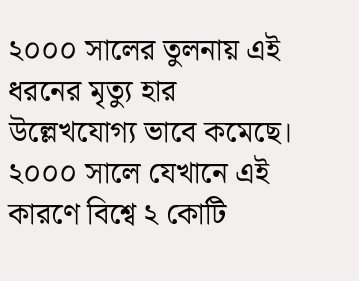২০০০ সালের তুলনায় এই ধরনের মৃত্যু হার উল্লেখযোগ্য ভাবে কমেছে। ২০০০ সালে যেখানে এই কারণে বিশ্বে ২ কোটি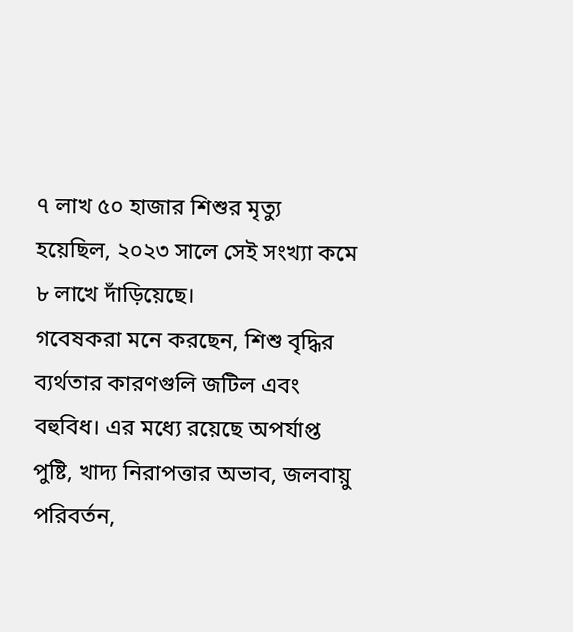৭ লাখ ৫০ হাজার শিশুর মৃত্যু হয়েছিল, ২০২৩ সালে সেই সংখ্যা কমে ৮ লাখে দাঁড়িয়েছে।
গবেষকরা মনে করছেন, শিশু বৃদ্ধির ব্যর্থতার কারণগুলি জটিল এবং বহুবিধ। এর মধ্যে রয়েছে অপর্যাপ্ত পুষ্টি, খাদ্য নিরাপত্তার অভাব, জলবায়ু পরিবর্তন,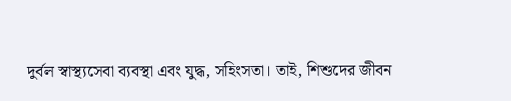দুর্বল স্বাস্থ্যসেবা ব্যবস্থা এবং যুদ্ধ, সহিংসতা। তাই, শিশুদের জীবন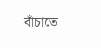বাঁচাতে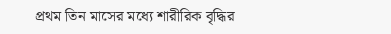প্রথম তিন মাসের মধ্যে শারীরিক বৃদ্ধির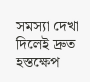সমস্যা দেখা দিলেই দ্রুত হস্তক্ষেপ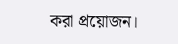করা প্রয়োজন।